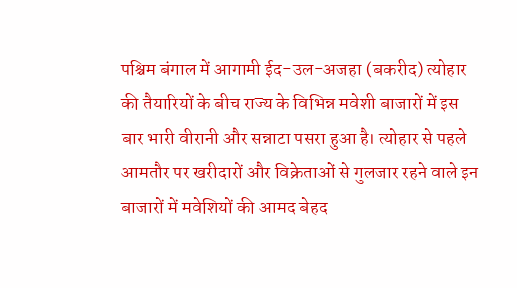पश्चिम बंगाल में आगामी ईद-उल-अजहा (बकरीद) त्योहार की तैयारियों के बीच राज्य के विभिन्न मवेशी बाजारों में इस बार भारी वीरानी और सन्नाटा पसरा हुआ है। त्योहार से पहले आमतौर पर खरीदारों और विक्रेताओं से गुलजार रहने वाले इन बाजारों में मवेशियों की आमद बेहद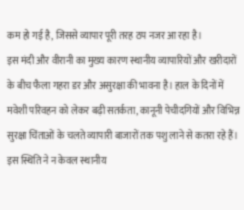कम हो गई है, जिससे व्यापार पूरी तरह ठप नजर आ रहा है।
इस मंदी और वीरानी का मुख्य कारण स्थानीय व्यापारियों और खरीदारों के बीच फैला गहरा डर और असुरक्षा की भावना है। हाल के दिनों में मवेशी परिवहन को लेकर बढ़ी सतर्कता, कानूनी पेचीदगियों और विभिन्न सुरक्षा चिंताओं के चलते व्यापारी बाजारों तक पशु लाने से कतरा रहे हैं। इस स्थिति ने न केवल स्थानीय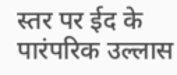स्तर पर ईद के पारंपरिक उल्लास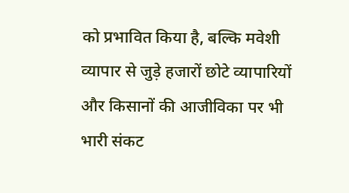को प्रभावित किया है, बल्कि मवेशी व्यापार से जुड़े हजारों छोटे व्यापारियों और किसानों की आजीविका पर भी भारी संकट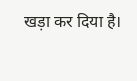खड़ा कर दिया है।